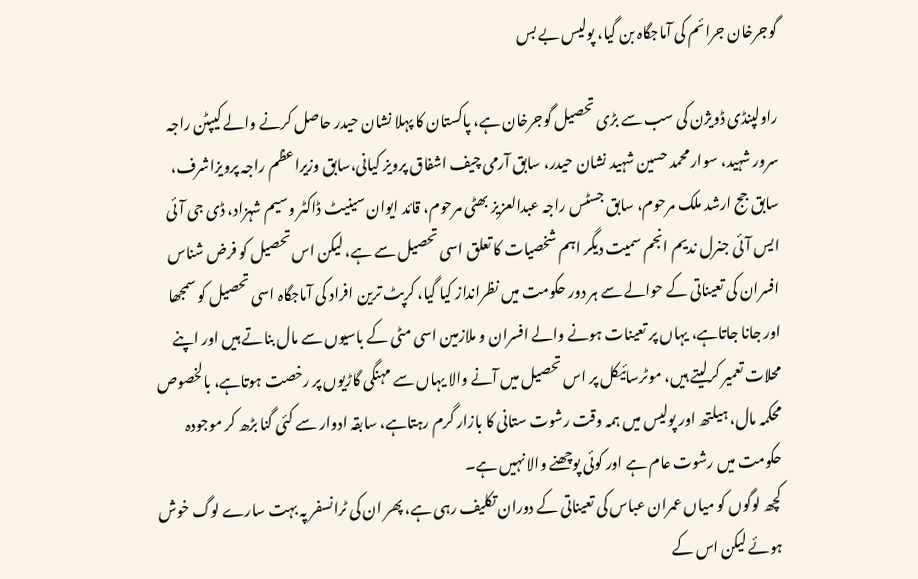گوجرخان جرائم کی آماجگاہ بن گیا، پولیس بے بس

راولپنڈی ڈویژن کی سب سے بڑی تحصیل گوجرخان ہے، پاکستان کا پہلا نشان حیدر حاصل کرنے والے کیپٹن راجہ سرور شہید، سوار محمد حسین شہید نشان حیدر، سابق آرمی چیف اشفاق پرویز کیانی،سابق وزیراعظم راجہ پرویزاشرف، سابق جج ارشد ملک مرحوم، سابق جسٹس راجہ عبدالعزیز بھٹی مرحوم، قائد ایوان سینیٹ ڈاکٹر وسیم شہزاد، ڈی جی آئی ایس آئی جنرل ندیم انجم سمیت دیگر اہم شخصیات کا تعلق اسی تحصیل سے ہے، لیکن اس تحصیل کو فرض شناس افسران کی تعیناتی کے حوالے سے ہر دور حکومت میں نظرانداز کیا گیا، کرپٹ ترین افراد کی آماجگاہ اسی تحصیل کو سمجھا اور جانا جاتاہے، یہاں پر تعینات ہونے والے افسران و ملازمین اسی مٹی کے باسیوں سے مال بناتے ہیں اور اپنے محلات تعمیر کرلیتے ہیں، موٹرسائیکل پر اس تحصیل میں آنے والا یہاں سے مہنگی گاڑیوں پر رخصت ہوتاہے، بالخصوص محکمہ مال، ہیلتھ اور پولیس میں ہمہ وقت رشوت ستانی کا بازار گرم رہتاہے، سابقہ ادوار سے کئی گنا بڑھ کر موجودہ حکومت میں رشوت عام ہے اور کوئی پوچھنے والا نہیں ہے۔
کچھ لوگوں کو میاں عمران عباس کی تعیناتی کے دوران تکلیف رہی ہے، پھر ان کی ٹرانسفر پہ بہت سارے لوگ خوش ہوئے لیکن اس کے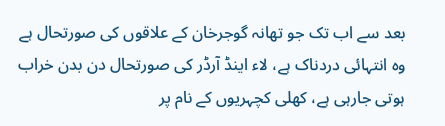بعد سے اب تک جو تھانہ گوجرخان کے علاقوں کی صورتحال ہے وہ انتہائی دردناک ہے، لاء اینڈ آرڈر کی صورتحال دن بدن خراب ہوتی جارہی ہے، کھلی کچہریوں کے نام پر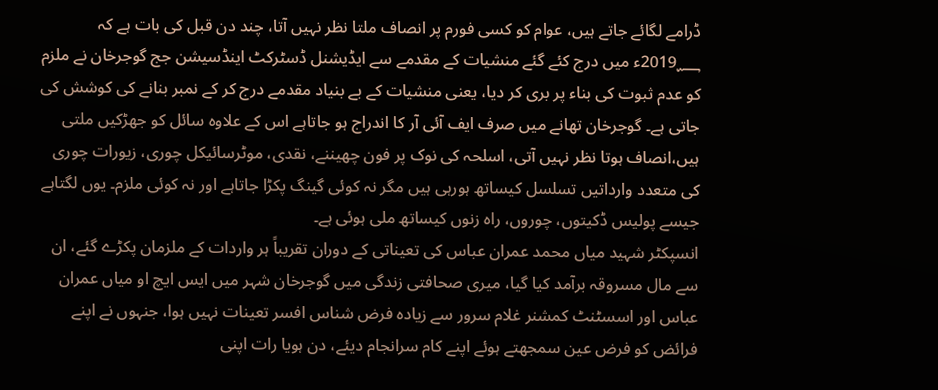ڈرامے لگائے جاتے ہیں، عوام کو کسی فورم پر انصاف ملتا نظر نہیں آتا، چند دن قبل کی بات ہے کہ 2019؁ء میں درج کئے گئے منشیات کے مقدمے سے ایڈیشنل ڈسٹرکٹ اینڈسیشن جج گوجرخان نے ملزم کو عدم ثبوت کی بناء پر بری کر دیا، یعنی منشیات کے بے بنیاد مقدمے درج کر کے نمبر بنانے کی کوشش کی جاتی ہے۔ گوجرخان تھانے میں صرف ایف آئی آر کا اندراج ہو جاتاہے اس کے علاوہ سائل کو جھڑکیں ملتی ہیں،انصاف ہوتا نظر نہیں آتی، اسلحہ کی نوک پر فون چھیننے، نقدی، موٹرسائیکل چوری، زیورات چوری کی متعدد وارداتیں تسلسل کیساتھ ہورہی ہیں مگر نہ کوئی گینگ پکڑا جاتاہے اور نہ کوئی ملزم۔ یوں لگتاہے جیسے پولیس ڈکیتوں، چوروں، راہ زنوں کیساتھ ملی ہوئی ہے۔
انسپکٹر شہید میاں محمد عمران عباس کی تعیناتی کے دوران تقریباً ہر واردات کے ملزمان پکڑے گئے، ان سے مال مسروقہ برآمد کیا گیا، میری صحافتی زندگی میں گوجرخان شہر میں ایس ایچ او میاں عمران عباس اور اسسٹنٹ کمشنر غلام سرور سے زیادہ فرض شناس افسر تعینات نہیں ہوا، جنہوں نے اپنے فرائض کو فرض عین سمجھتے ہوئے اپنے کام سرانجام دیئے، دن ہویا رات اپنی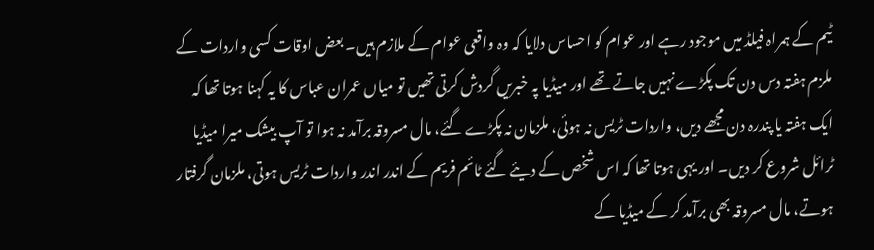ٹیم کے ہمراہ فیلڈ میں موجود رہے اور عوام کو احساس دلایا کہ وہ واقعی عوام کے ملازم ہیں۔ بعض اوقات کسی واردات کے ملزم ہفتہ دس دن تک پکڑے نہیں جاتے تھے اور میڈیا پہ خبریں گردش کرتی تھیں تو میاں عمران عباس کا یہ کہنا ہوتا تھا کہ ایک ہفتہ یا پندرہ دن مجھے دیں، واردات ٹریس نہ ہوئی، ملزمان نہ پکڑے گئے، مال مسروقہ برآمد نہ ہوا تو آپ بیشک میرا میڈیا ٹرائل شروع کر دیں۔ اور یہی ہوتا تھا کہ اس شخص کے دیئے گئے ٹائم فریم کے اندر اندر واردات ٹریس ہوتی، ملزمان گرفتار ہوتے، مال مسروقہ بھی برآمد کر کے میڈیا کے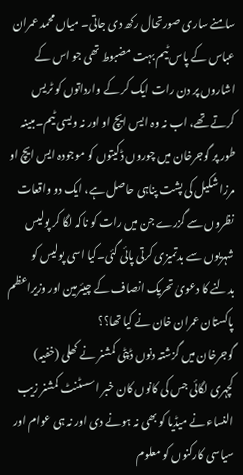سامنے ساری صورتحال رکھ دی جاتی۔ میاں محمد عمران عباس کے پاس ٹیم بہت مضبوط تھی جو اس کے اشاروں پر دن رات ایک کر کے وارداتوں کو ٹریس کرتے تھے، اب نہ وہ ایس ایچ او اور نہ ویسی ٹیم۔مبینہ طور پر گوجرخان میں چوروں ڈکیتوں کو موجودہ ایس ایچ او مرزا شکیل کی پشت پناہی حاصل ہے، ایک دو واقعات
نظروں سے گزرے جن میں رات کو ناکہ لگا کر پولیس شہریوں سے بدتمیزی کرتی پائی گئی۔کیا اسی پولیس کو بدلنے کا دعویٰ تحریک انصاف کے چیئرمین اور وزیراعظم پاکستان عمران خان نے کیا تھا؟؟
گوجرخان میں گزشتہ دنوں ڈپٹی کمشنر نے کھلی (خفیہ) کچہری لگائی جس کی کانوں کان خبر اسسٹنٹ کمشنر زیب النساء نے میڈیا کو بھی نہ ہونے دی اور نہ ہی عوام اور سیاسی کارکنوں کو معلوم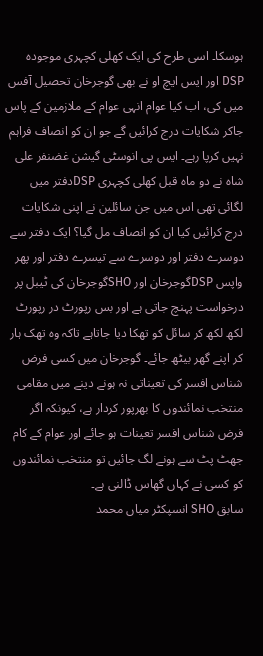ہوسکا۔ اسی طرح کی ایک کھلی کچہری موجودہ DSP اور ایس ایچ او نے بھی گوجرخان تحصیل آفس میں کی، اب کیا عوام انہی عوام کے ملازمین کے پاس جاکر شکایات درج کرائیں گے جو ان کو انصاف فراہم نہیں کرپا رہے۔ ایس پی انوسٹی گیشن غضنفر علی شاہ نے دو ماہ قبل کھلی کچہری DSPدفتر میں لگائی تھی اس میں جن سائلین نے اپنی شکایات درج کرائیں کیا ان کو انصاف مل گیا؟ ایک دفتر سے دوسرے دفتر اور دوسرے سے تیسرے دفتر اور پھر واپس DSPگوجرخان اور SHOگوجرخان کی ٹیبل پر درخواست پہنچ جاتی ہے اور بس رپورٹ در رپورٹ لکھ لکھ کر سائل کو تھکا دیا جاتاہے تاکہ وہ تھک ہار کر اپنے گھر بیٹھ جائے۔ گوجرخان میں کسی فرض شناس افسر کی تعیناتی نہ ہونے دینے میں مقامی منتخب نمائندوں کا بھرپور کردار ہے، کیونکہ اگر فرض شناس افسر تعینات ہو جائے اور عوام کے کام جھٹ پٹ سے ہونے لگ جائیں تو منتخب نمائندوں کو کسی نے کہاں گھاس ڈالنی ہے۔
سابق SHO انسپکٹر میاں محمد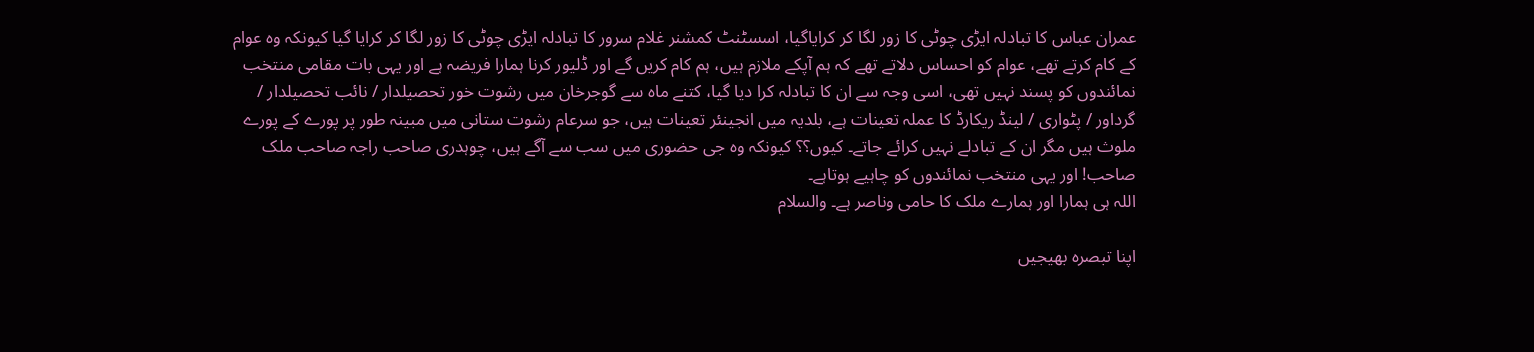عمران عباس کا تبادلہ ایڑی چوٹی کا زور لگا کر کرایاگیا، اسسٹنٹ کمشنر غلام سرور کا تبادلہ ایڑی چوٹی کا زور لگا کر کرایا گیا کیونکہ وہ عوام کے کام کرتے تھے، عوام کو احساس دلاتے تھے کہ ہم آپکے ملازم ہیں، ہم کام کریں گے اور ڈلیور کرنا ہمارا فریضہ ہے اور یہی بات مقامی منتخب نمائندوں کو پسند نہیں تھی، اسی وجہ سے ان کا تبادلہ کرا دیا گیا، کتنے ماہ سے گوجرخان میں رشوت خور تحصیلدار / نائب تحصیلدار / گرداور / پٹواری / لینڈ ریکارڈ کا عملہ تعینات ہے، بلدیہ میں انجینئر تعینات ہیں، جو سرعام رشوت ستانی میں مبینہ طور پر پورے کے پورے ملوث ہیں مگر ان کے تبادلے نہیں کرائے جاتے۔ کیوں؟؟ کیونکہ وہ جی حضوری میں سب سے آگے ہیں، چوہدری صاحب راجہ صاحب ملک صاحب! اور یہی منتخب نمائندوں کو چاہیے ہوتاہے۔
اللہ ہی ہمارا اور ہمارے ملک کا حامی وناصر ہے۔ والسلام

اپنا تبصرہ بھیجیں